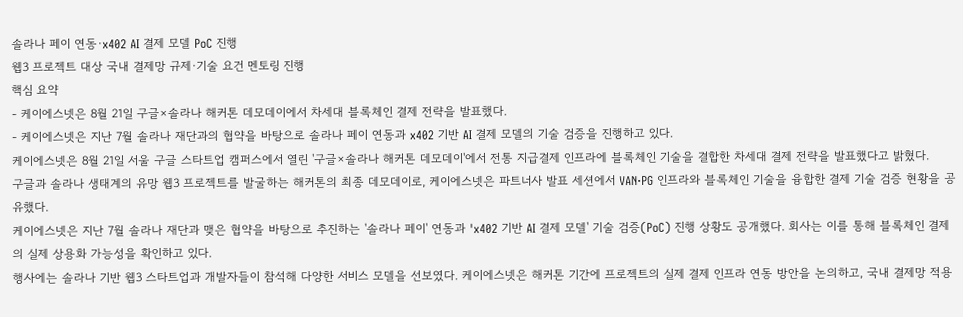솔라나 페이 연동·x402 AI 결제 모델 PoC 진행
웹3 프로젝트 대상 국내 결제망 규제·기술 요건 멘토링 진행
핵심 요약
- 케이에스넷은 8월 21일 구글×솔라나 해커톤 데모데이에서 차세대 블록체인 결제 전략을 발표했다.
- 케이에스넷은 지난 7월 솔라나 재단과의 협약을 바탕으로 솔라나 페이 연동과 x402 기반 AI 결제 모델의 기술 검증을 진행하고 있다.
케이에스넷은 8월 21일 서울 구글 스타트업 캠퍼스에서 열린 '구글×솔라나 해커톤 데모데이'에서 전통 지급결제 인프라에 블록체인 기술을 결합한 차세대 결제 전략을 발표했다고 밝혔다.
구글과 솔라나 생태계의 유망 웹3 프로젝트를 발굴하는 해커톤의 최종 데모데이로, 케이에스넷은 파트너사 발표 세션에서 VAN·PG 인프라와 블록체인 기술을 융합한 결제 기술 검증 현황을 공유했다.
케이에스넷은 지난 7월 솔라나 재단과 맺은 협약을 바탕으로 추진하는 '솔라나 페이' 연동과 'x402 기반 AI 결제 모델' 기술 검증(PoC) 진행 상황도 공개했다. 회사는 이를 통해 블록체인 결제의 실제 상용화 가능성을 확인하고 있다.
행사에는 솔라나 기반 웹3 스타트업과 개발자들이 참석해 다양한 서비스 모델을 선보였다. 케이에스넷은 해커톤 기간에 프로젝트의 실제 결제 인프라 연동 방안을 논의하고, 국내 결제망 적용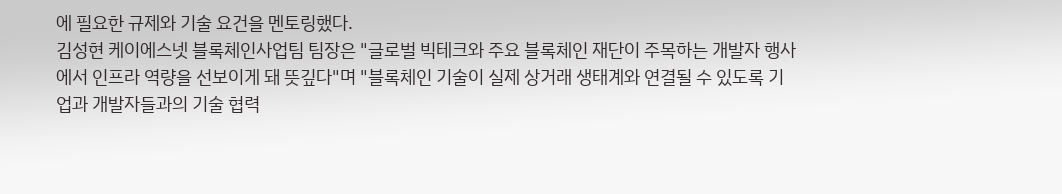에 필요한 규제와 기술 요건을 멘토링했다.
김성현 케이에스넷 블록체인사업팀 팀장은 "글로벌 빅테크와 주요 블록체인 재단이 주목하는 개발자 행사에서 인프라 역량을 선보이게 돼 뜻깊다"며 "블록체인 기술이 실제 상거래 생태계와 연결될 수 있도록 기업과 개발자들과의 기술 협력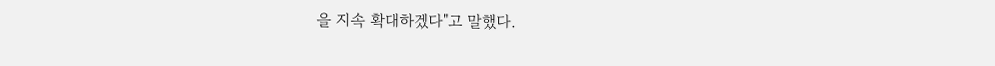을 지속 확대하겠다"고 말했다.